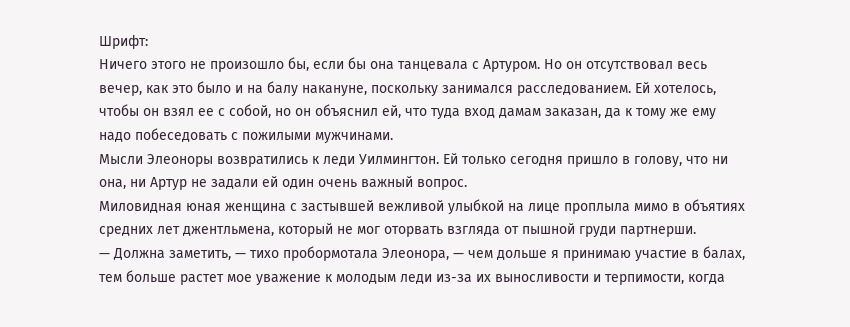Шрифт:
Ничего этого не произошло бы, если бы она танцевала с Артуром. Но он отсутствовал весь вечер, как это было и на балу накануне, поскольку занимался расследованием. Ей хотелось, чтобы он взял ее с собой, но он объяснил ей, что туда вход дамам заказан, да к тому же ему надо побеседовать с пожилыми мужчинами.
Мысли Элеоноры возвратились к леди Уилмингтон. Ей только сегодня пришло в голову, что ни она, ни Артур не задали ей один очень важный вопрос.
Миловидная юная женщина с застывшей вежливой улыбкой на лице проплыла мимо в объятиях средних лет джентльмена, который не мог оторвать взгляда от пышной груди партнерши.
— Должна заметить, — тихо пробормотала Элеонора, — чем дольше я принимаю участие в балах, тем больше растет мое уважение к молодым леди из-за их выносливости и терпимости, когда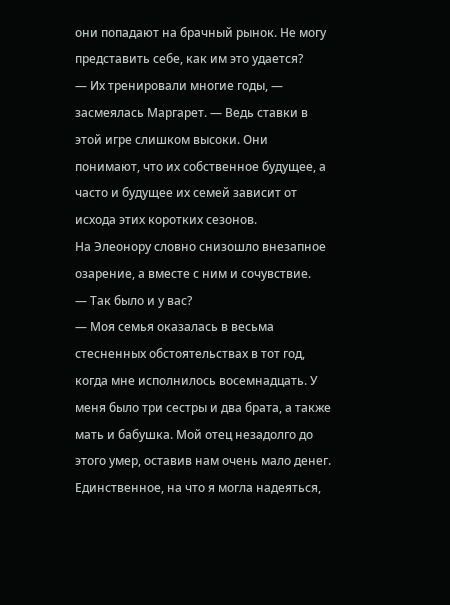они попадают на брачный рынок. Не могу представить себе, как им это удается?
— Их тренировали многие годы, — засмеялась Маргарет. — Ведь ставки в этой игре слишком высоки. Они понимают, что их собственное будущее, а часто и будущее их семей зависит от исхода этих коротких сезонов.
На Элеонору словно снизошло внезапное озарение, а вместе с ним и сочувствие.
— Так было и у вас?
— Моя семья оказалась в весьма стесненных обстоятельствах в тот год, когда мне исполнилось восемнадцать. У меня было три сестры и два брата, а также мать и бабушка. Мой отец незадолго до этого умер, оставив нам очень мало денег. Единственное, на что я могла надеяться,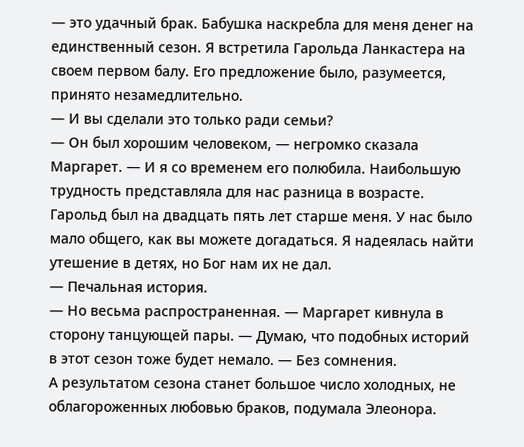— это удачный брак. Бабушка наскребла для меня денег на единственный сезон. Я встретила Гарольда Ланкастера на своем первом балу. Его предложение было, разумеется, принято незамедлительно.
— И вы сделали это только ради семьи?
— Он был хорошим человеком, — негромко сказала Маргарет. — И я со временем его полюбила. Наибольшую трудность представляла для нас разница в возрасте. Гарольд был на двадцать пять лет старше меня. У нас было мало общего, как вы можете догадаться. Я надеялась найти утешение в детях, но Бог нам их не дал.
— Печальная история.
— Но весьма распространенная. — Маргарет кивнула в сторону танцующей пары. — Думаю, что подобных историй в этот сезон тоже будет немало. — Без сомнения.
А результатом сезона станет большое число холодных, не облагороженных любовью браков, подумала Элеонора.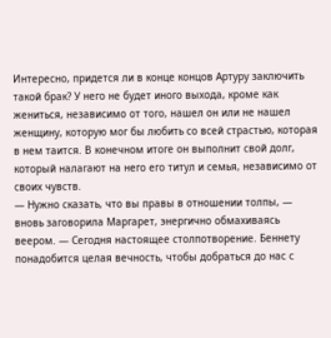Интересно, придется ли в конце концов Артуру заключить такой брак? У него не будет иного выхода, кроме как жениться, независимо от того, нашел он или не нашел женщину, которую мог бы любить со всей страстью, которая в нем таится. В конечном итоге он выполнит свой долг, который налагают на него его титул и семья, независимо от своих чувств.
— Нужно сказать, что вы правы в отношении толпы, — вновь заговорила Маргарет, энергично обмахиваясь веером. — Сегодня настоящее столпотворение. Беннету понадобится целая вечность, чтобы добраться до нас с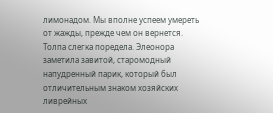лимонадом. Мы вполне успеем умереть от жажды, прежде чем он вернется.
Толпа слегка поредела. Элеонора заметила завитой, старомодный напудренный парик, который был отличительным знаком хозяйских ливрейных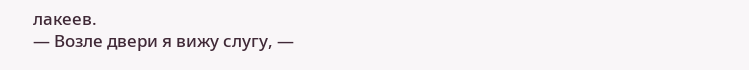лакеев.
— Возле двери я вижу слугу, —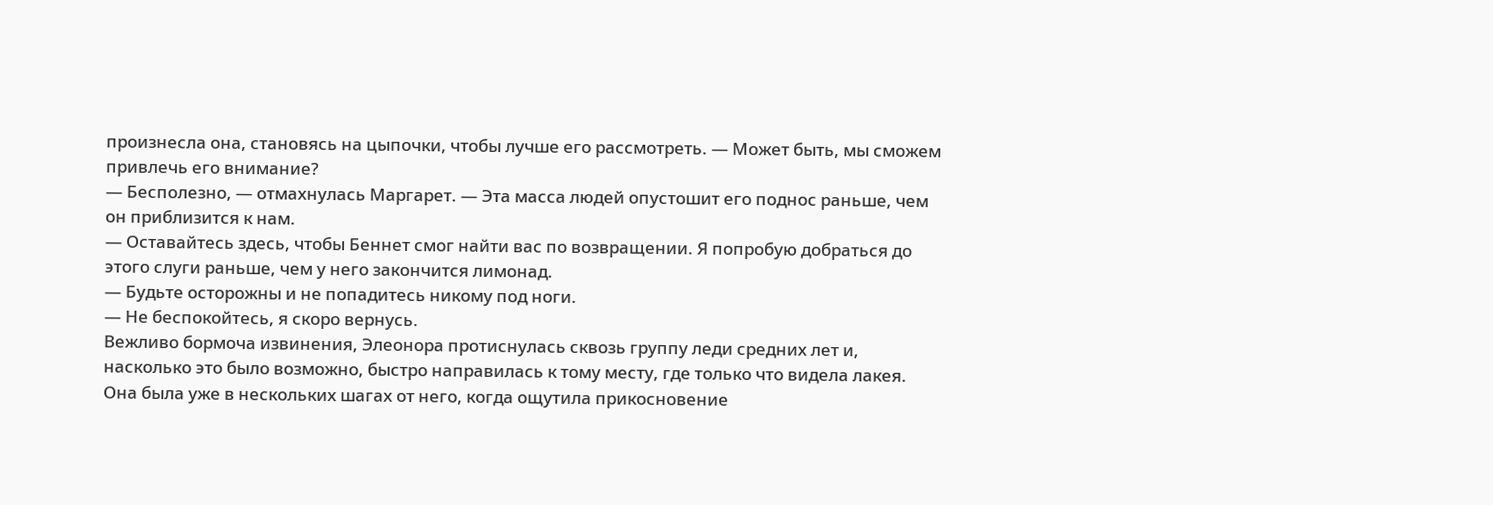произнесла она, становясь на цыпочки, чтобы лучше его рассмотреть. — Может быть, мы сможем привлечь его внимание?
— Бесполезно, — отмахнулась Маргарет. — Эта масса людей опустошит его поднос раньше, чем он приблизится к нам.
— Оставайтесь здесь, чтобы Беннет смог найти вас по возвращении. Я попробую добраться до этого слуги раньше, чем у него закончится лимонад.
— Будьте осторожны и не попадитесь никому под ноги.
— Не беспокойтесь, я скоро вернусь.
Вежливо бормоча извинения, Элеонора протиснулась сквозь группу леди средних лет и, насколько это было возможно, быстро направилась к тому месту, где только что видела лакея.
Она была уже в нескольких шагах от него, когда ощутила прикосновение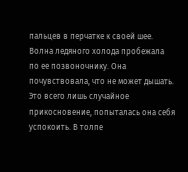пальцев в перчатке к своей шее.
Волна ледяного холода пробежала по ее позвоночнику. Она почувствовала, что не может дышать.
Это всего лишь случайное прикосновение, попыталась она себя успокоить. В толпе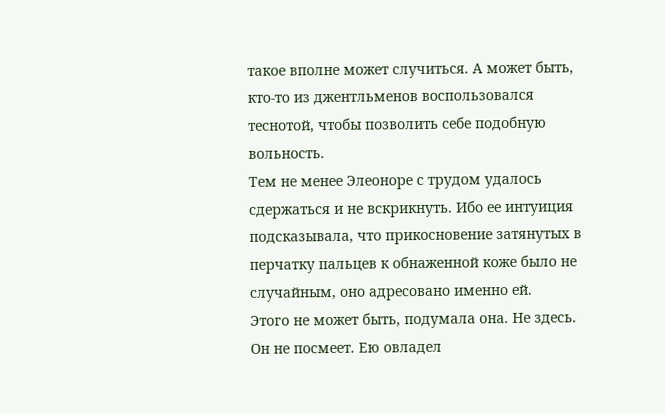такое вполне может случиться. А может быть, кто-то из джентльменов воспользовался теснотой, чтобы позволить себе подобную вольность.
Тем не менее Элеоноре с трудом удалось сдержаться и не вскрикнуть. Ибо ее интуиция подсказывала, что прикосновение затянутых в перчатку пальцев к обнаженной коже было не случайным, оно адресовано именно ей.
Этого не может быть, подумала она. Не здесь. Он не посмеет. Ею овладел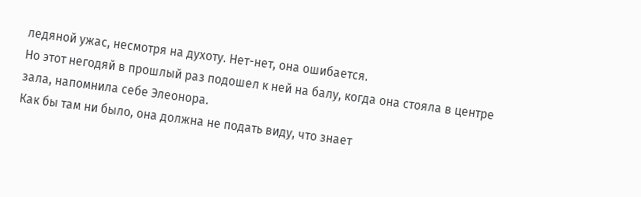ледяной ужас, несмотря на духоту. Нет-нет, она ошибается.
Но этот негодяй в прошлый раз подошел к ней на балу, когда она стояла в центре зала, напомнила себе Элеонора.
Как бы там ни было, она должна не подать виду, что знает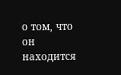о том, что он находится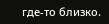где-то близко.